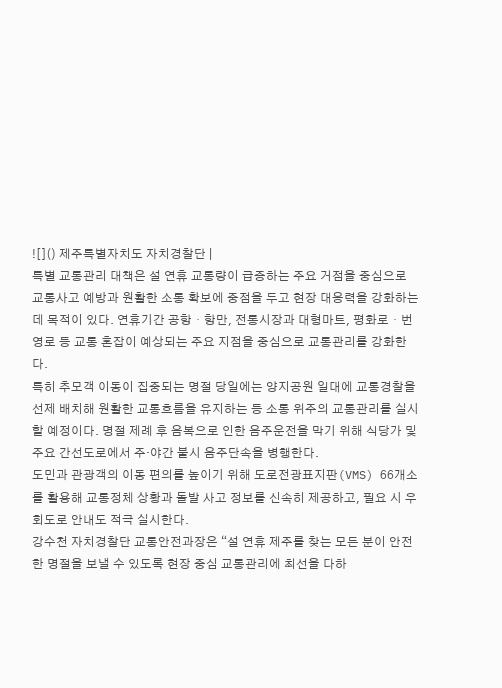![]() 제주특별자치도 자치경찰단 |
특별 교통관리 대책은 설 연휴 교통량이 급증하는 주요 거점을 중심으로 교통사고 예방과 원활한 소통 확보에 중점을 두고 현장 대응력을 강화하는 데 목적이 있다. 연휴기간 공항・항만, 전통시장과 대형마트, 평화로・번영로 등 교통 혼잡이 예상되는 주요 지점을 중심으로 교통관리를 강화한다.
특히 추모객 이동이 집중되는 명절 당일에는 양지공원 일대에 교통경찰을 선제 배치해 원활한 교통흐름을 유지하는 등 소통 위주의 교통관리를 실시할 예정이다. 명절 제례 후 음복으로 인한 음주운전을 막기 위해 식당가 및 주요 간선도로에서 주·야간 불시 음주단속을 병행한다.
도민과 관광객의 이동 편의를 높이기 위해 도로전광표지판(VMS) 66개소를 활용해 교통정체 상황과 돌발 사고 정보를 신속히 제공하고, 필요 시 우회도로 안내도 적극 실시한다.
강수천 자치경찰단 교통안전과장은 “설 연휴 제주를 찾는 모든 분이 안전한 명절을 보낼 수 있도록 현장 중심 교통관리에 최선을 다하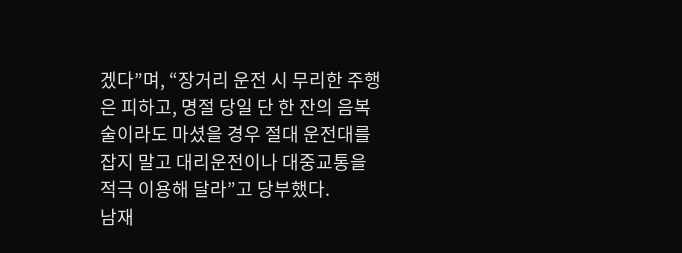겠다”며, “장거리 운전 시 무리한 주행은 피하고, 명절 당일 단 한 잔의 음복술이라도 마셨을 경우 절대 운전대를 잡지 말고 대리운전이나 대중교통을 적극 이용해 달라”고 당부했다.
남재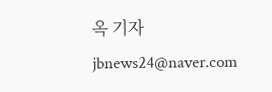옥 기자 jbnews24@naver.com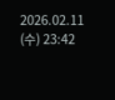2026.02.11 (수) 23:42